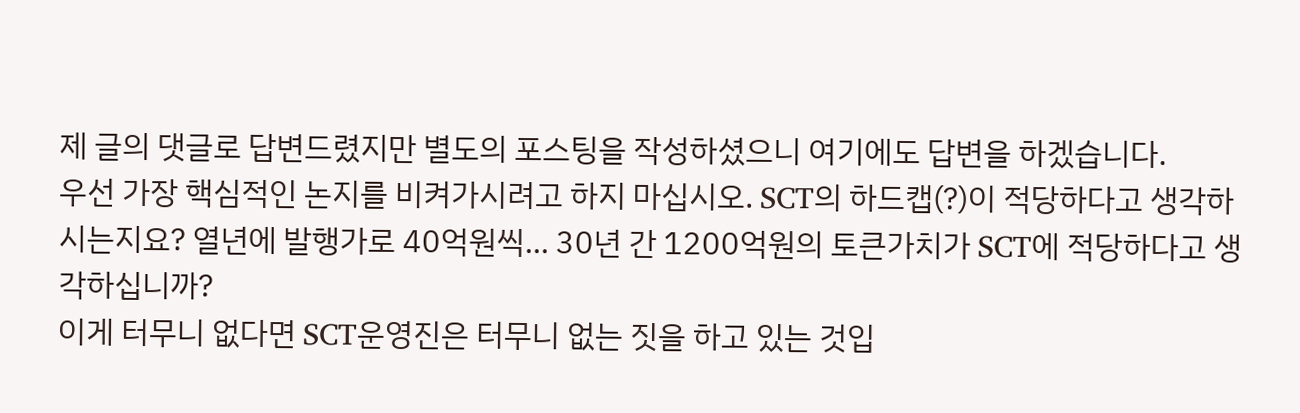제 글의 댓글로 답변드렸지만 별도의 포스팅을 작성하셨으니 여기에도 답변을 하겠습니다.
우선 가장 핵심적인 논지를 비켜가시려고 하지 마십시오. SCT의 하드캡(?)이 적당하다고 생각하시는지요? 열년에 발행가로 40억원씩... 30년 간 1200억원의 토큰가치가 SCT에 적당하다고 생각하십니까?
이게 터무니 없다면 SCT운영진은 터무니 없는 짓을 하고 있는 것입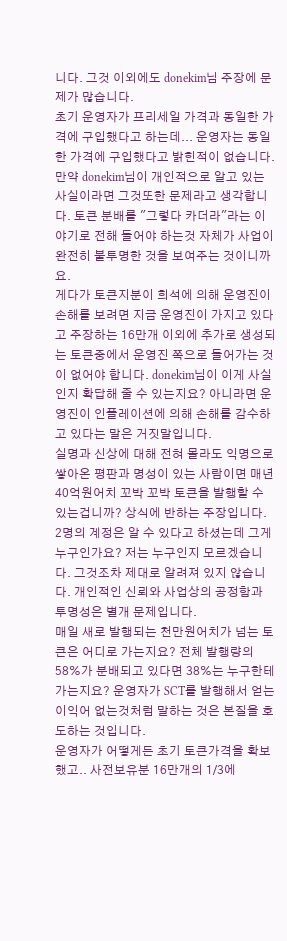니다. 그것 이외에도 donekim님 주장에 문제가 많습니다.
초기 운영자가 프리세일 가격과 동일한 가격에 구입했다고 하는데... 운영자는 동일한 가격에 구입했다고 밝힌적이 없습니다. 만약 donekim님이 개인적으로 알고 있는 사실이라면 그것또한 문제라고 생각합니다. 토큰 분배를 "그렇다 카더라"라는 이야기로 전해 들어야 하는것 자체가 사업이 완전히 불투명한 것을 보여주는 것이니까요.
게다가 토큰지분이 희석에 의해 운영진이 손해를 보려면 지금 운영진이 가지고 있다고 주장하는 16만개 이외에 추가로 생성되는 토큰중에서 운영진 쪽으로 들어가는 것이 없어야 합니다. donekim님이 이게 사실인지 확답해 줄 수 있는지요? 아니라면 운영진이 인플레이션에 의해 손해를 감수하고 있다는 말은 거짓말입니다.
실명과 신상에 대해 전혀 몰라도 익명으로 쌓아온 평판과 명성이 있는 사람이면 매년 40억원어치 꼬박 꼬박 토큰을 발행할 수 있는겁니까? 상식에 반하는 주장입니다.
2명의 계정은 알 수 있다고 하셨는데 그게 누구인가요? 저는 누구인지 모르겠습니다. 그것조차 제대로 알려져 있지 않습니다. 개인적인 신뢰와 사업상의 공정함과 투명성은 별개 문제입니다.
매일 새로 발행되는 천만원어치가 넘는 토큰은 어디로 가는지요? 전체 발행량의 58%가 분배되고 있다면 38%는 누구한테 가는지요? 운영자가 SCT를 발행해서 얻는 이익어 없는것처럼 말하는 것은 본질을 호도하는 것입니다.
운영자가 어떻게든 초기 토큰가격을 확보했고.. 사전보유분 16만개의 1/3에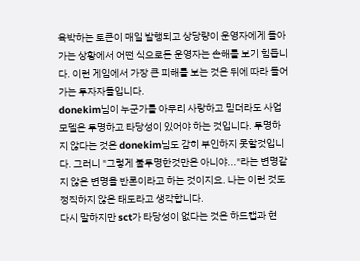육박하는 토큰이 매일 발행되고 상당량이 운영자에게 돌아가는 상황에서 어떤 식으로든 운영자는 손해를 보기 힘듭니다. 이런 게임에서 가장 큰 피해를 보는 것은 뒤에 따라 들어가는 투자자들입니다.
donekim님이 누군가를 아무리 사랑하고 믿더라도 사업모델은 투명하고 타당성이 있어야 하는 것입니다. 투명하지 않다는 것은 donekim님도 감히 부인하지 못할것입니다. 그러니 "그렇게 불투명한것만은 아니야..."라는 변명같지 않은 변명을 반론이라고 하는 것이지요. 나는 이런 것도 정직하지 않은 태도라고 생각합니다.
다시 말하지만 sct가 타당성이 없다는 것은 하드캡과 현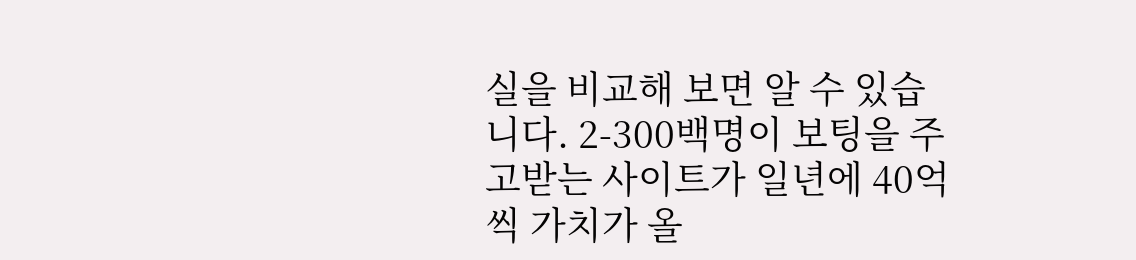실을 비교해 보면 알 수 있습니다. 2-300백명이 보팅을 주고받는 사이트가 일년에 40억씩 가치가 올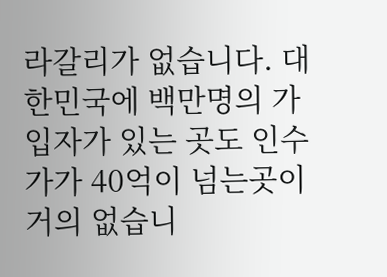라갈리가 없습니다. 대한민국에 백만명의 가입자가 있는 곳도 인수가가 40억이 넘는곳이 거의 없습니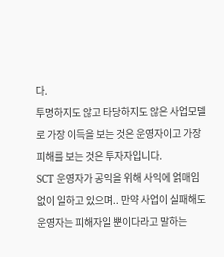다.
투명하지도 않고 타당하지도 않은 사업모델로 가장 이득을 보는 것은 운영자이고 가장 피해를 보는 것은 투자자입니다.
SCT 운영자가 공익을 위해 사익에 얽매임 없이 일하고 있으며.. 만약 사업이 실패해도 운영자는 피해자일 뿐이다라고 말하는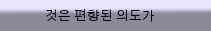것은 편향된 의도가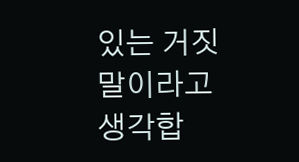있는 거짓말이라고 생각합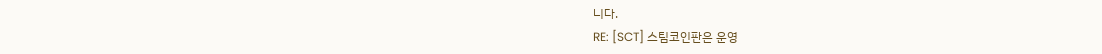니다.
RE: [SCT] 스팀코인판은 운영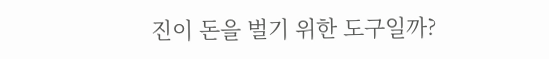진이 돈을 벌기 위한 도구일까?